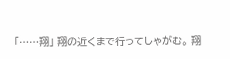「……翔」 翔の近くまで行ってしゃがむ。 翔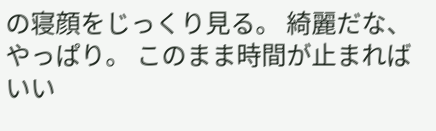の寝顔をじっくり見る。 綺麗だな、やっぱり。 このまま時間が止まればいい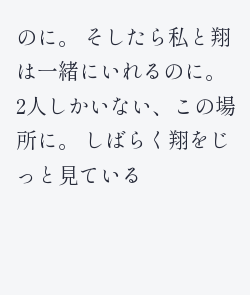のに。 そしたら私と翔は一緒にいれるのに。 2人しかいない、この場所に。 しばらく翔をじっと見ている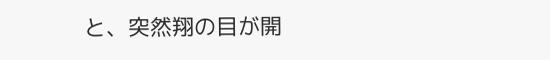と、突然翔の目が開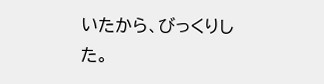いたから、びっくりした。